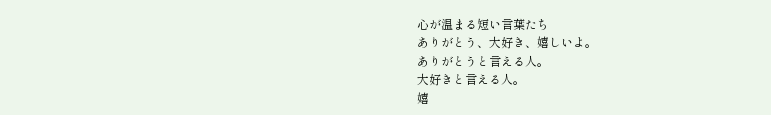心が温まる短い言葉たち
ありがとう、大好き、嬉しいよ。
ありがとうと言える人。
大好きと言える人。
嬉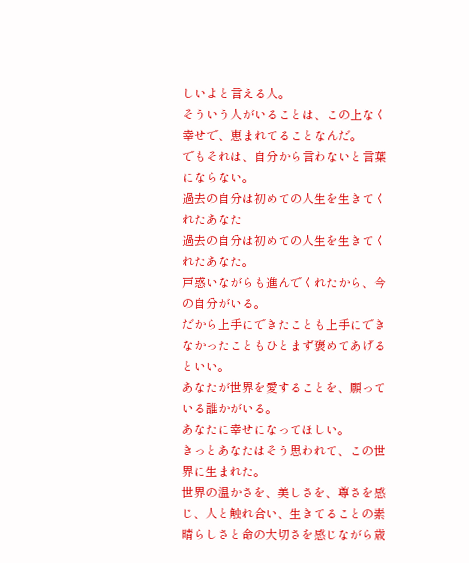しいよと言える人。
そういう人がいることは、この上なく幸せで、恵まれてることなんだ。
でもそれは、自分から言わないと言葉にならない。
過去の自分は初めての人生を生きてくれたあなた
過去の自分は初めての人生を生きてくれたあなた。
戸惑いながらも進んでくれたから、今の自分がいる。
だから上手にできたことも上手にできなかったこともひとまず褒めてあげるといい。
あなたが世界を愛することを、願っている誰かがいる。
あなたに幸せになってほしい。
きっとあなたはそう思われて、この世界に生まれた。
世界の温かさを、美しさを、尊さを感じ、人と触れ合い、生きてることの素晴らしさと命の大切さを感じながら歳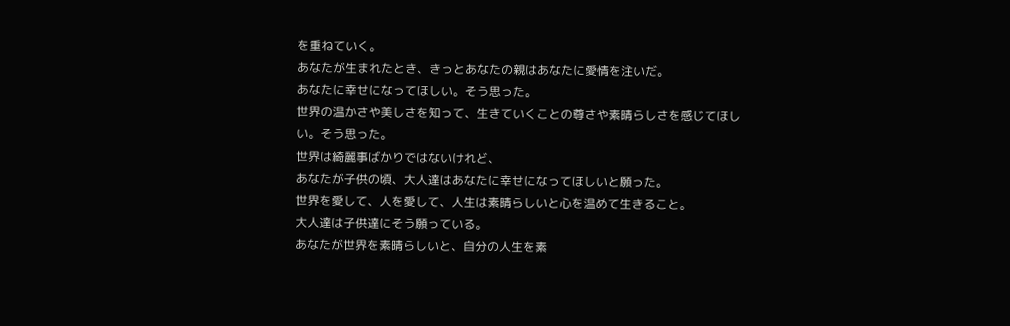を重ねていく。
あなたが生まれたとき、きっとあなたの親はあなたに愛情を注いだ。
あなたに幸せになってほしい。そう思った。
世界の温かさや美しさを知って、生きていくことの尊さや素晴らしさを感じてほしい。そう思った。
世界は綺麗事ばかりではないけれど、
あなたが子供の頃、大人達はあなたに幸せになってほしいと願った。
世界を愛して、人を愛して、人生は素晴らしいと心を温めて生きること。
大人達は子供達にそう願っている。
あなたが世界を素晴らしいと、自分の人生を素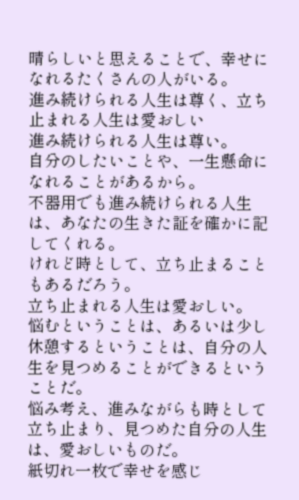晴らしいと思えることで、幸せになれるたくさんの人がいる。
進み続けられる人生は尊く、立ち止まれる人生は愛おしい
進み続けられる人生は尊い。
自分のしたいことや、一生懸命になれることがあるから。
不器用でも進み続けられる人生は、あなたの生きた証を確かに記してくれる。
けれど時として、立ち止まることもあるだろう。
立ち止まれる人生は愛おしい。
悩むということは、あるいは少し休憩するということは、自分の人生を見つめることができるということだ。
悩み考え、進みながらも時として立ち止まり、見つめた自分の人生は、愛おしいものだ。
紙切れ一枚で幸せを感じ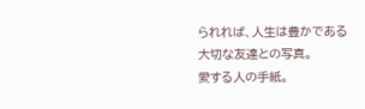られれば、人生は豊かである
大切な友達との写真。
愛する人の手紙。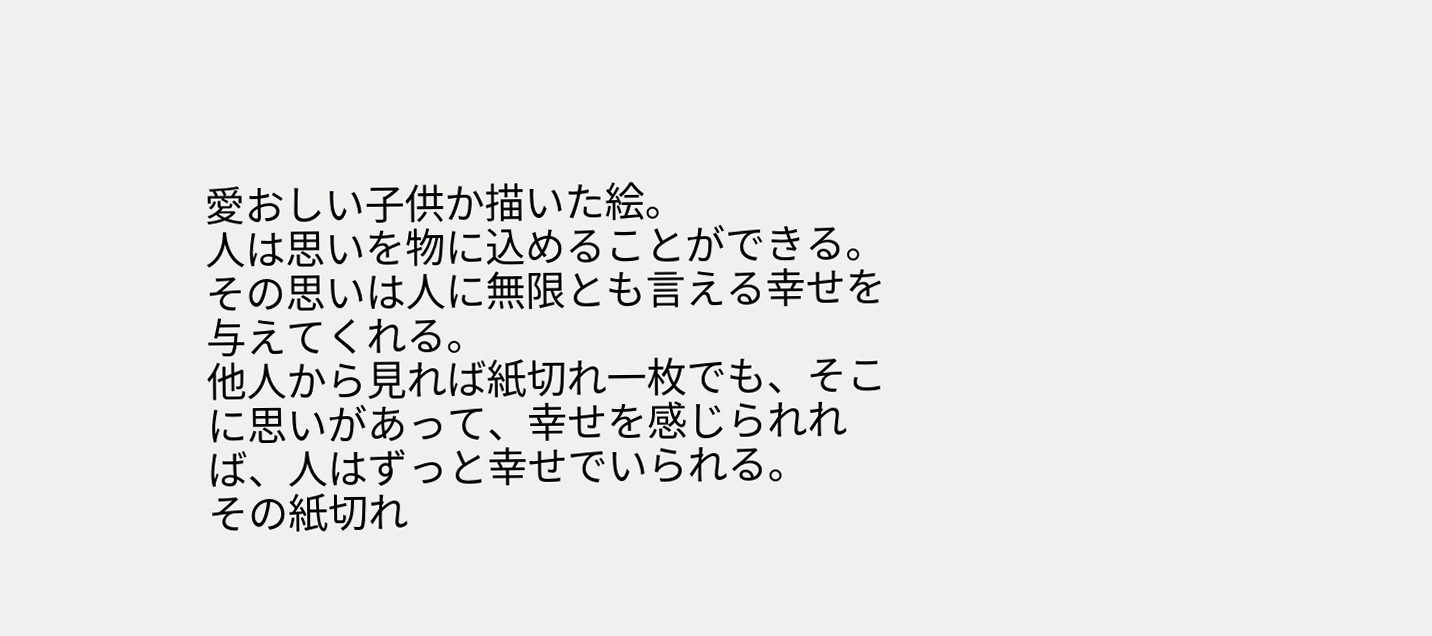愛おしい子供か描いた絵。
人は思いを物に込めることができる。
その思いは人に無限とも言える幸せを与えてくれる。
他人から見れば紙切れ一枚でも、そこに思いがあって、幸せを感じられれば、人はずっと幸せでいられる。
その紙切れ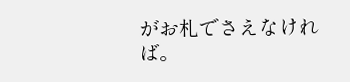がお札でさえなければ。